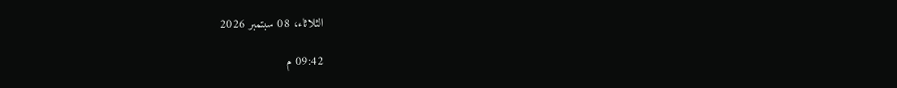الثلاثاء، 08 سبتمبر 2026

09:42 م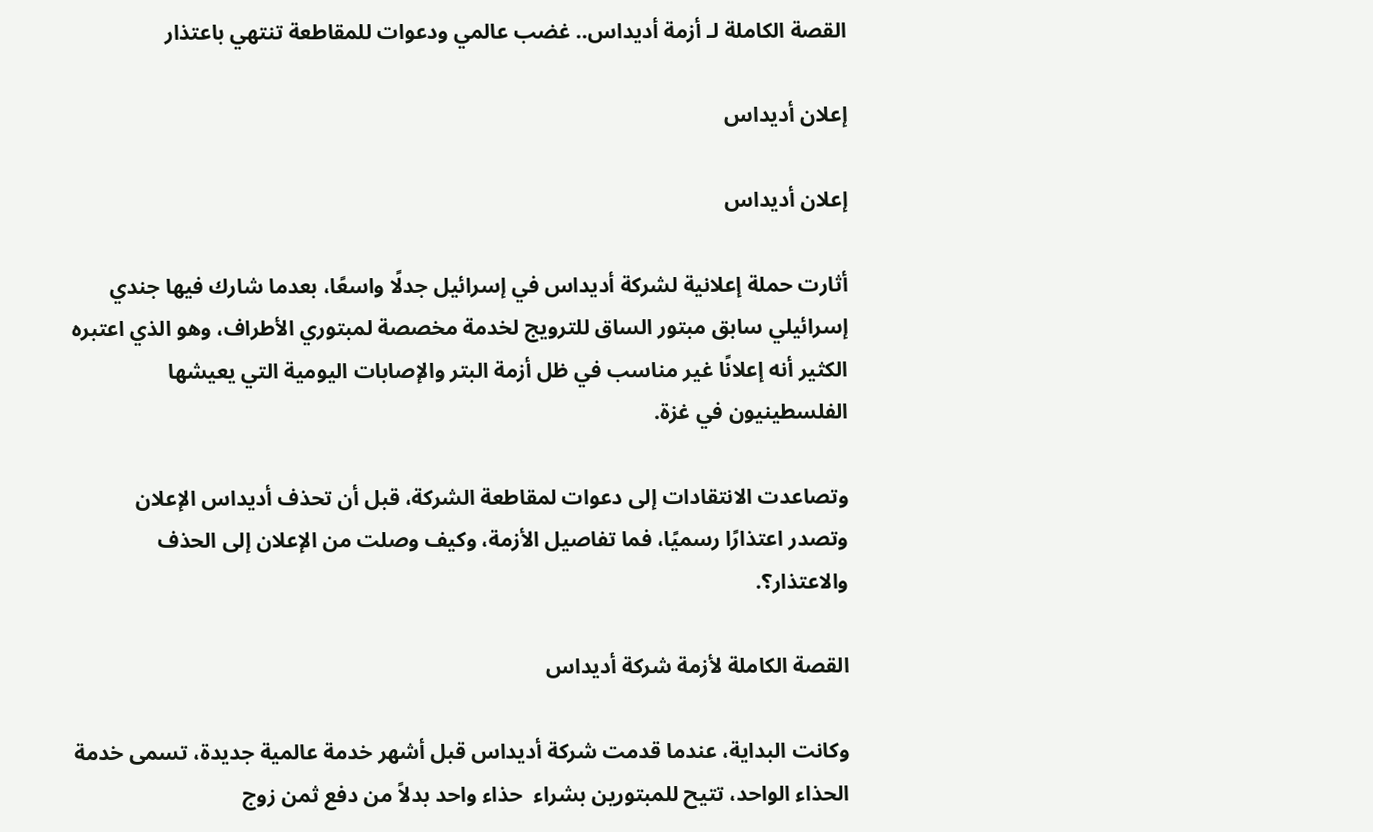القصة الكاملة لـ أزمة أديداس.. غضب عالمي ودعوات للمقاطعة تنتهي باعتذار

إعلان أديداس

إعلان أديداس

أثارت حملة إعلانية لشركة أديداس في إسرائيل جدلًا واسعًا، بعدما شارك فيها جندي إسرائيلي سابق مبتور الساق للترويج لخدمة مخصصة لمبتوري الأطراف، وهو الذي اعتبره الكثير أنه إعلانًا غير مناسب في ظل أزمة البتر والإصابات اليومية التي يعيشها الفلسطينيون في غزة.

وتصاعدت الانتقادات إلى دعوات لمقاطعة الشركة، قبل أن تحذف أديداس الإعلان وتصدر اعتذارًا رسميًا، فما تفاصيل الأزمة، وكيف وصلت من الإعلان إلى الحذف والاعتذار؟.

القصة الكاملة لأزمة شركة أديداس

وكانت البداية، عندما قدمت شركة أديداس قبل أشهر خدمة عالمية جديدة، تسمى خدمة الحذاء الواحد، تتيح للمبتورين بشراء  حذاء واحد بدلاً من دفع ثمن زوج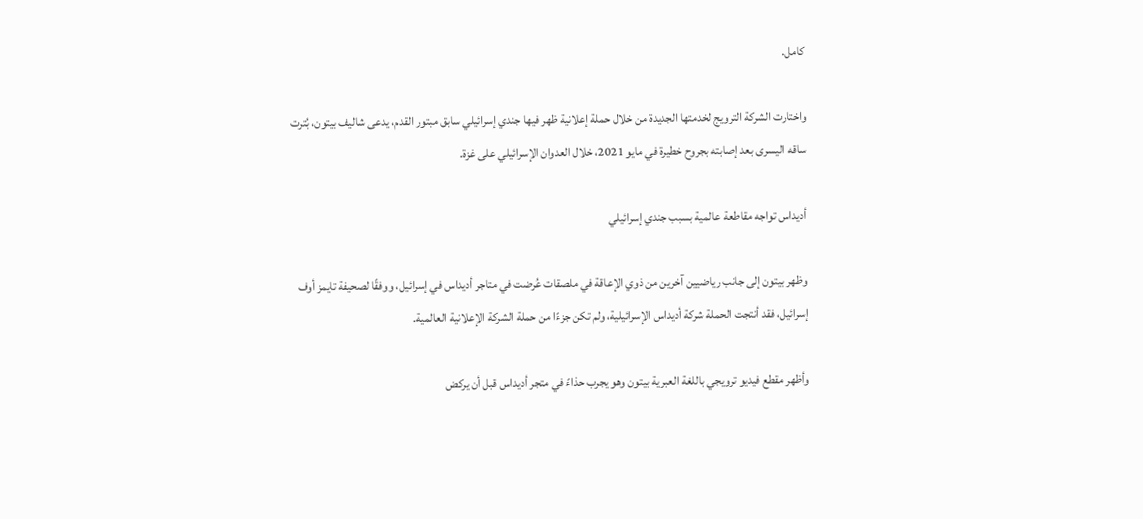كامل.

واختارت الشركة الترويج لخدمتها الجديدة من خلال حملة إعلانية ظهر فيها جندي إسرائيلي سابق مبتور القدم، يدعى شاليف بيتون، بُترت ساقه اليسرى بعد إصابته بجروح خطيرة في مايو 2021، خلال العدوان الإسرائيلي على غزة.

أديداس تواجه مقاطعة عالمية بسبب جندي إسرائيلي

وظهر بيتون إلى جانب رياضيين آخرين من ذوي الإعاقة في ملصقات عُرضت في متاجر أديداس في إسرائيل، ووفقًا لصحيفة تايمز أوف إسرائيل، فقد أنتجت الحملة شركة أديداس الإسرائيلية، ولم تكن جزءًا من حملة الشركة الإعلانية العالمية.

وأظهر مقطع فيديو ترويجي باللغة العبرية بيتون وهو يجرب حذاءً في متجر أديداس قبل أن يركض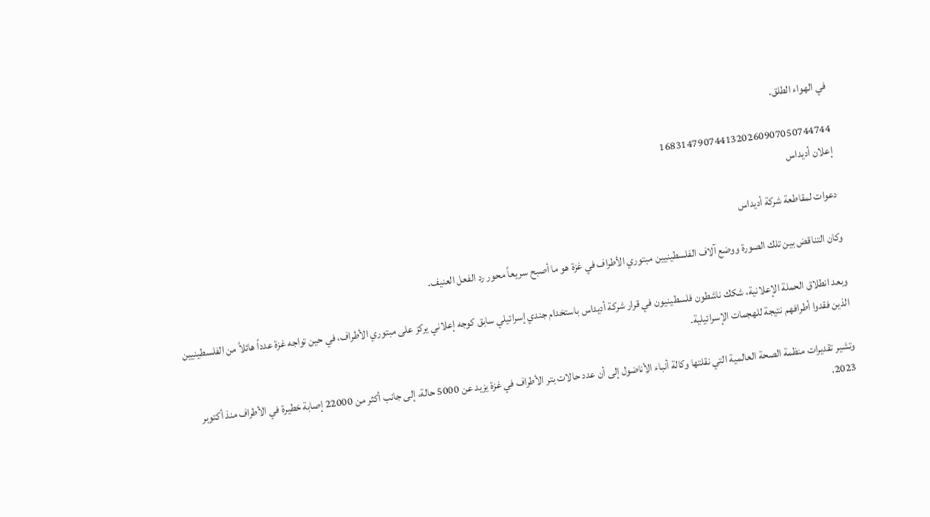في الهواء الطلق.

1683147907441320260907050744744
إعلان أديداس

دعوات لمقاطعة شركة أديداس

وكان التناقض بين تلك الصورة ووضع آلاف الفلسطينيين مبتوري الأطراف في غزة هو ما أصبح سريعاً محور رد الفعل العنيف.

وبعد انطلاق الحملة الإعلانية، شكك ناشطون فلسطينيون في قرار شركة أديداس باستخدام جندي إسرائيلي سابق كوجه إعلاني يركز على مبتوري الأطراف، في حين تواجه غزة عدداً هائلاً من الفلسطينيين الذين فقدوا أطرافهم نتيجة للهجمات الإسرائيلية.

وتشير تقديرات منظمة الصحة العالمية التي نقلتها وكالة أنباء الأناضول إلى أن عدد حالات بتر الأطراف في غزة يزيد عن 5000 حالة، إلى جانب أكثر من 22000 إصابة خطيرة في الأطراف منذ أكتوبر 2023.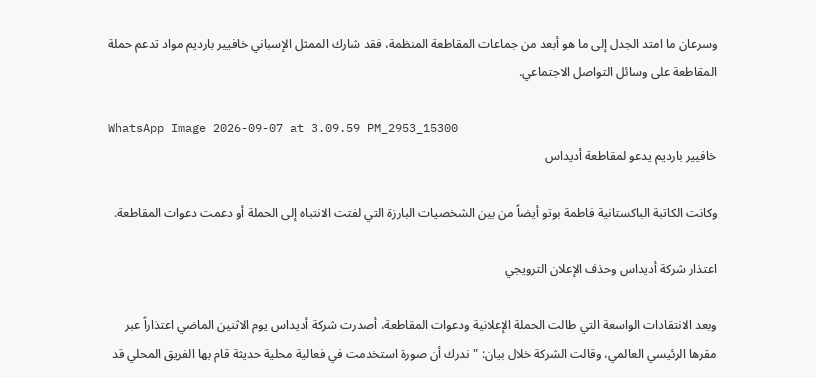وسرعان ما امتد الجدل إلى ما هو أبعد من جماعات المقاطعة المنظمة، فقد شارك الممثل الإسباني خافيير بارديم مواد تدعم حملة المقاطعة على وسائل التواصل الاجتماعي.

WhatsApp Image 2026-09-07 at 3.09.59 PM_2953_15300
خافيير بارديم يدعو لمقاطعة أديداس

وكانت الكاتبة الباكستانية فاطمة بوتو أيضاً من بين الشخصيات البارزة التي لفتت الانتباه إلى الحملة أو دعمت دعوات المقاطعة.

اعتذار شركة أديداس وحذف الإعلان الترويجي

وبعد الانتقادات الواسعة التي طالت الحملة الإعلانية ودعوات المقاطعة، أصدرت شركة أديداس يوم الاثنين الماضي اعتذاراً عبر مقرها الرئيسي العالمي، وقالت الشركة خلال بيان: "ندرك أن صورة استخدمت في فعالية محلية حديثة قام بها الفريق المحلي قد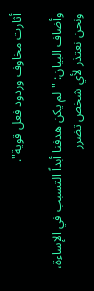أثارت مخاوف وردود فعل قوية".

وأضاف البيان: "لم يكن هدفنا أبداً التسبب في الإساءة، ونحن نعتذر لأي شخص تضرر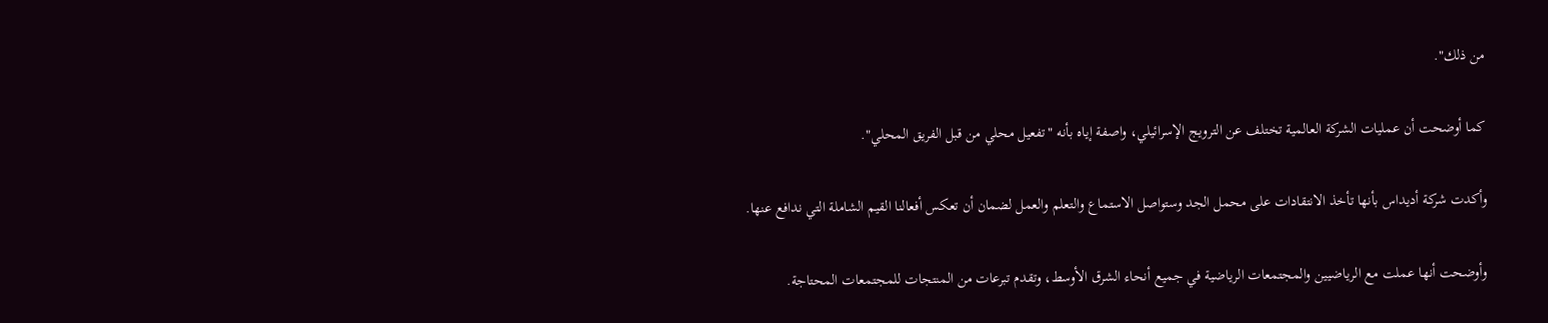من ذلك".

كما أوضحت أن عمليات الشركة العالمية تختلف عن الترويج الإسرائيلي، واصفة إياه بأنه "تفعيل محلي من قبل الفريق المحلي".

وأكدت شركة أديداس بأنها تأخذ الانتقادات على محمل الجد وستواصل الاستماع والتعلم والعمل لضمان أن تعكس أفعالنا القيم الشاملة التي ندافع عنها.

وأوضحت أنها عملت مع الرياضيين والمجتمعات الرياضية في جميع أنحاء الشرق الأوسط، وتقدم تبرعات من المنتجات للمجتمعات المحتاجة.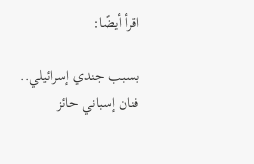اقرأ أيضًا:

بسبب جندي إسرائيلي.. فنان إسباني حائز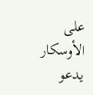على الأوسكار يدعو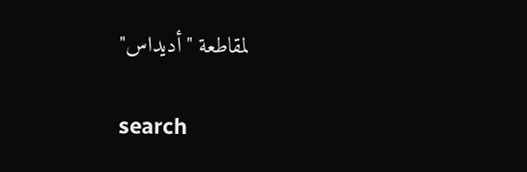لمقاطعة "أديداس"

search